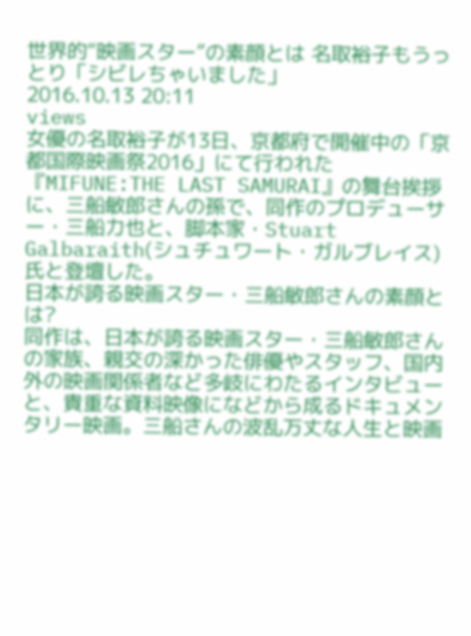世界的“映画スター”の素顔とは 名取裕子もうっとり「シビレちゃいました」
2016.10.13 20:11
views
女優の名取裕子が13日、京都府で開催中の「京都国際映画祭2016」にて行われた『MIFUNE:THE LAST SAMURAI』の舞台挨拶に、三船敏郎さんの孫で、同作のプロデューサー・三船力也と、脚本家・Stuart Galbaraith(シュチュワート・ガルブレイス)氏と登壇した。
日本が誇る映画スター・三船敏郎さんの素顔とは?
同作は、日本が誇る映画スター・三船敏郎さんの家族、親交の深かった俳優やスタッフ、国内外の映画関係者など多岐にわたるインタビューと、貴重な資料映像になどから成るドキュメンタリー映画。三船さんの波乱万丈な人生と映画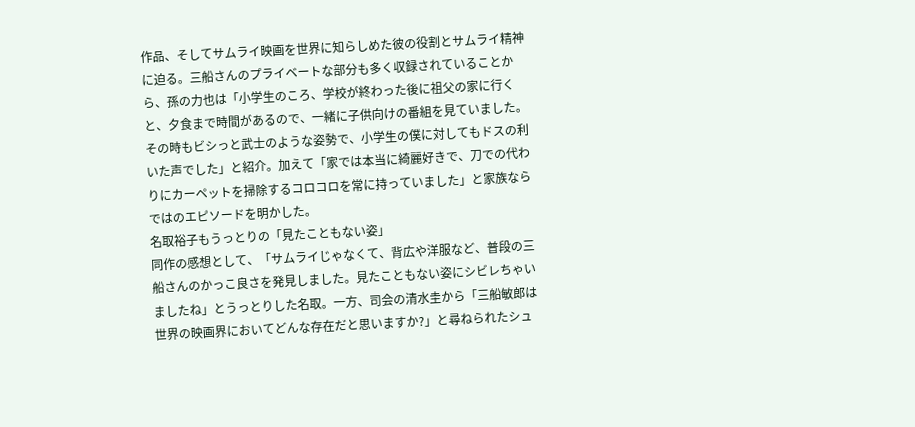作品、そしてサムライ映画を世界に知らしめた彼の役割とサムライ精神に迫る。三船さんのプライベートな部分も多く収録されていることから、孫の力也は「小学生のころ、学校が終わった後に祖父の家に行くと、夕食まで時間があるので、一緒に子供向けの番組を見ていました。その時もビシっと武士のような姿勢で、小学生の僕に対してもドスの利いた声でした」と紹介。加えて「家では本当に綺麗好きで、刀での代わりにカーペットを掃除するコロコロを常に持っていました」と家族ならではのエピソードを明かした。
名取裕子もうっとりの「見たこともない姿」
同作の感想として、「サムライじゃなくて、背広や洋服など、普段の三船さんのかっこ良さを発見しました。見たこともない姿にシビレちゃいましたね」とうっとりした名取。一方、司会の清水圭から「三船敏郎は世界の映画界においてどんな存在だと思いますか?」と尋ねられたシュ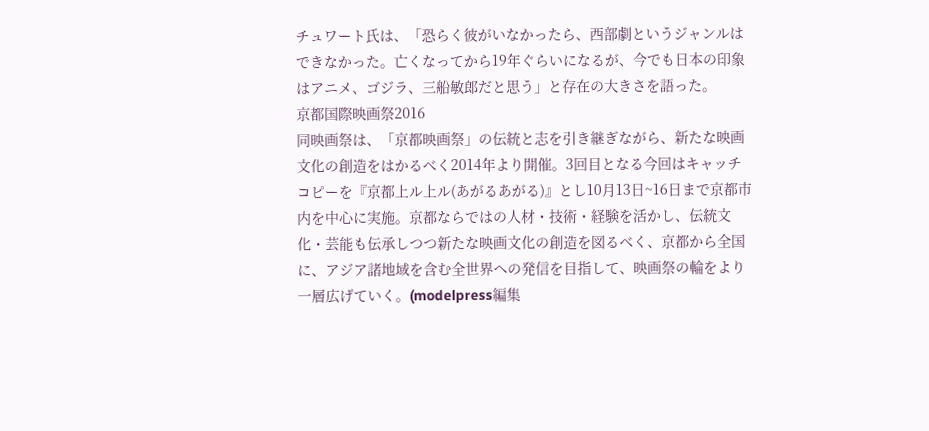チュワート氏は、「恐らく彼がいなかったら、西部劇というジャンルはできなかった。亡くなってから19年ぐらいになるが、今でも日本の印象はアニメ、ゴジラ、三船敏郎だと思う」と存在の大きさを語った。
京都国際映画祭2016
同映画祭は、「京都映画祭」の伝統と志を引き継ぎながら、新たな映画文化の創造をはかるべく2014年より開催。3回目となる今回はキャッチコピーを『京都上ル上ル(あがるあがる)』とし10月13日~16日まで京都市内を中心に実施。京都ならではの人材・技術・経験を活かし、伝統文化・芸能も伝承しつつ新たな映画文化の創造を図るべく、京都から全国に、アジア諸地域を含む全世界への発信を目指して、映画祭の輪をより一層広げていく。(modelpress編集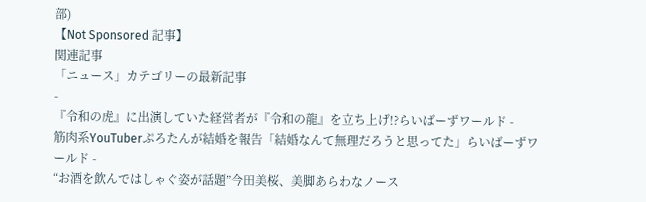部)
【Not Sponsored 記事】
関連記事
「ニュース」カテゴリーの最新記事
-
『令和の虎』に出演していた経営者が『令和の龍』を立ち上げ!?らいばーずワールド -
筋肉系YouTuberぷろたんが結婚を報告「結婚なんて無理だろうと思ってた」らいばーずワールド -
“お酒を飲んではしゃぐ姿が話題”今田美桜、美脚あらわなノース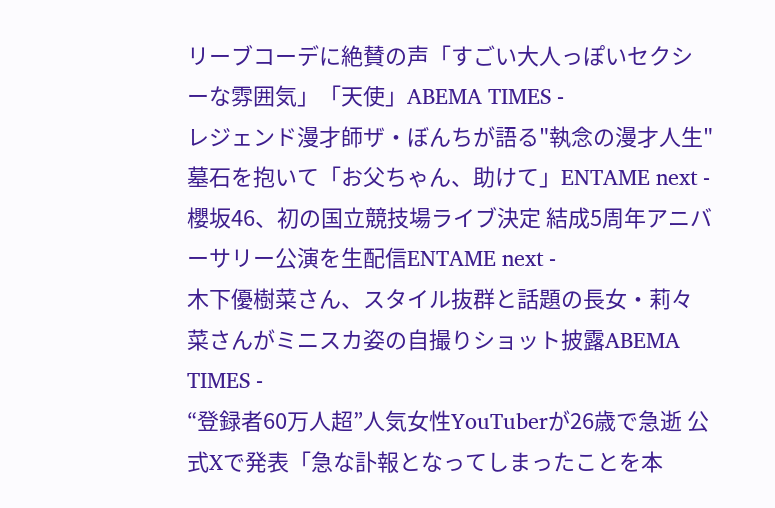リーブコーデに絶賛の声「すごい大人っぽいセクシーな雰囲気」「天使」ABEMA TIMES -
レジェンド漫才師ザ・ぼんちが語る"執念の漫才人生" 墓石を抱いて「お父ちゃん、助けて」ENTAME next -
櫻坂46、初の国立競技場ライブ決定 結成5周年アニバーサリー公演を生配信ENTAME next -
木下優樹菜さん、スタイル抜群と話題の長女・莉々菜さんがミニスカ姿の自撮りショット披露ABEMA TIMES -
“登録者60万人超”人気女性YouTuberが26歳で急逝 公式Xで発表「急な訃報となってしまったことを本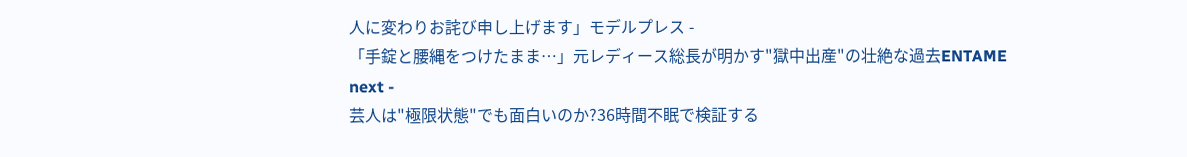人に変わりお詫び申し上げます」モデルプレス -
「手錠と腰縄をつけたまま…」元レディース総長が明かす"獄中出産"の壮絶な過去ENTAME next -
芸人は"極限状態"でも面白いのか?36時間不眠で検証する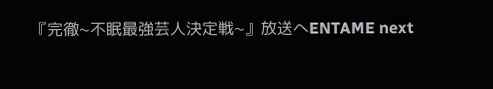『完徹~不眠最強芸人決定戦~』放送へENTAME next